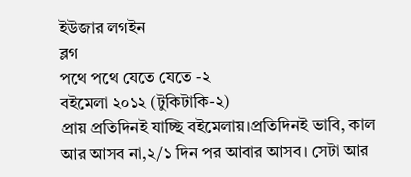ইউজার লগইন
ব্লগ
পথে পথে যেতে যেতে -২
বইমেলা ২০১২ (টুকিটাকি-২)
প্রায় প্রতিদিনই যাচ্ছি বইমেলায়।প্রতিদিনই ভাবি, কাল আর আসব না,২/১ দিন পর আবার আসব। সেটা আর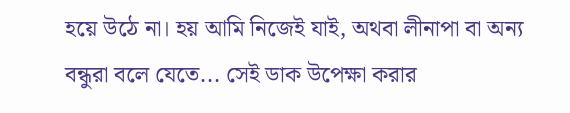হয়ে উঠে না। হয় আমি নিজেই যাই, অথবা লীনাপা বা অন্য বন্ধুরা বলে যেতে... সেই ডাক উপেক্ষা করার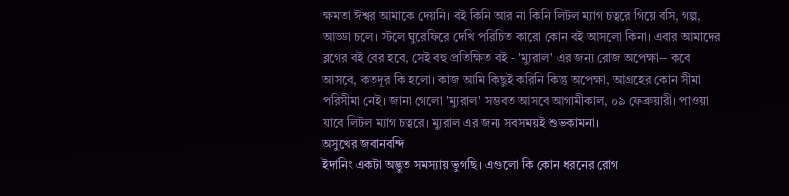ক্ষমতা ঈশ্বর আমাকে দেয়নি। বই কিনি আর না কিনি লিটল ম্যাগ চত্বরে গিয়ে বসি, গল্প, আড্ডা চলে। স্টলে ঘুরেফিরে দেখি পরিচিত কারো কোন বই আসলো কিনা। এবার আমাদের ব্লগের বই বের হবে, সেই বহু প্রতিক্ষিত বই - 'ম্যুরাল' এর জন্য রোজ অপেক্ষা-- কবে আসবে, কতদূর কি হলো। কাজ আমি কিছুই করিনি কিন্তু অপেক্ষা, আগ্রহের কোন সীমা পরিসীমা নেই। জানা গেলো 'ম্যুরাল' সম্ভবত আসবে আগামীকাল, ০৯ ফেব্রুয়ারী। পাওয়া যাবে লিটল ম্যাগ চত্বরে। ম্যুরাল এর জন্য সবসময়ই শুভকামনা।
অসুখের জবানবন্দি
ইদানিং একটা অদ্ভুত সমস্যায় ভুগছি। এগুলো কি কোন ধরনের রোগ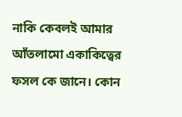নাকি কেবলই আমার আঁতলামো একাকিত্বের ফসল কে জানে। কোন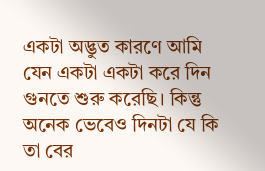একটা অদ্ভুত কারণে আমি যেন একটা একটা করে দিন গুনতে শুরু করেছি। কিন্তু অনেক ভেবেও দিনটা যে কি তা বের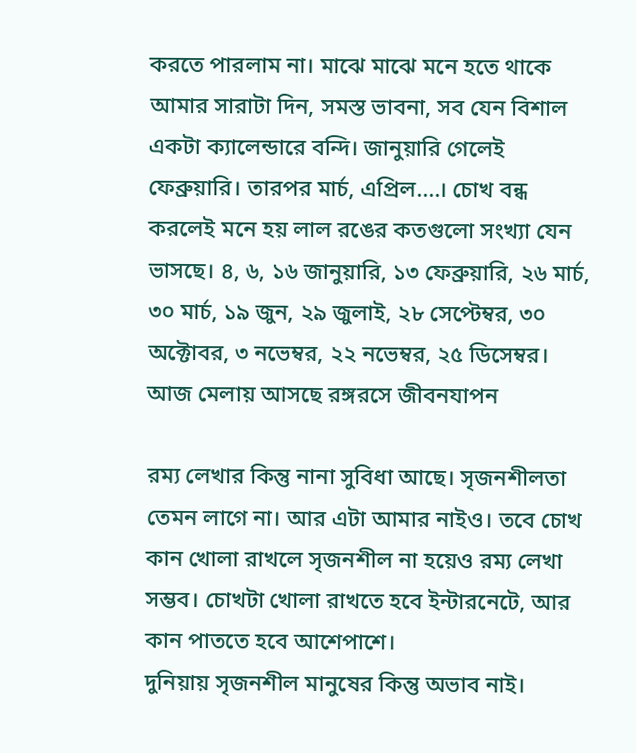করতে পারলাম না। মাঝে মাঝে মনে হতে থাকে আমার সারাটা দিন, সমস্ত ভাবনা, সব যেন বিশাল একটা ক্যালেন্ডারে বন্দি। জানুয়ারি গেলেই ফেব্রুয়ারি। তারপর মার্চ, এপ্রিল....। চোখ বন্ধ করলেই মনে হয় লাল রঙের কতগুলো সংখ্যা যেন ভাসছে। ৪, ৬, ১৬ জানুয়ারি, ১৩ ফেব্রুয়ারি, ২৬ মার্চ, ৩০ মার্চ, ১৯ জুন, ২৯ জুলাই, ২৮ সেপ্টেম্বর, ৩০ অক্টোবর, ৩ নভেম্বর, ২২ নভেম্বর, ২৫ ডিসেম্বর।
আজ মেলায় আসছে রঙ্গরসে জীবনযাপন

রম্য লেখার কিন্তু নানা সুবিধা আছে। সৃজনশীলতা তেমন লাগে না। আর এটা আমার নাইও। তবে চোখ কান খোলা রাখলে সৃজনশীল না হয়েও রম্য লেখা সম্ভব। চোখটা খোলা রাখতে হবে ইন্টারনেটে, আর কান পাততে হবে আশেপাশে।
দুনিয়ায় সৃজনশীল মানুষের কিন্তু অভাব নাই।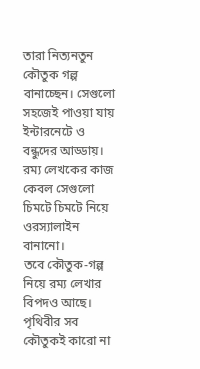তারা নিত্যনতুন কৌতুক গল্প বানাচ্ছেন। সেগুলো সহজেই পাওয়া যায় ইন্টারনেটে ও বন্ধুদের আড্ডায়। রম্য লেখকের কাজ কেবল সেগুলো চিমটে চিমটে নিয়ে ওরস্যালাইন বানানো।
তবে কৌতুক-গল্প নিয়ে রম্য লেখার বিপদও আছে। পৃথিবীর সব কৌতুকই কারো না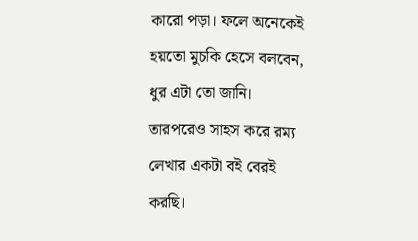কারো পড়া। ফলে অনেকেই হয়তো মুচকি হেসে বলবেন, ধুর এটা তো জানি।
তারপরেও সাহস করে রম্য লেখার একটা বই বেরই করছি।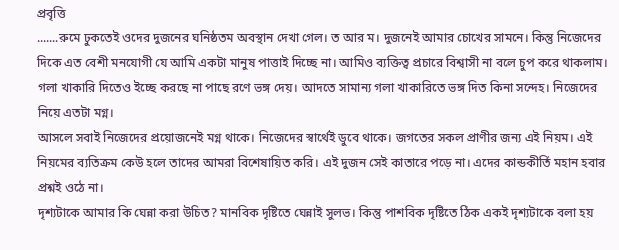প্রবৃত্তি
.......রুমে ঢুকতেই ওদের দুজনের ঘনিষ্ঠতম অবস্থান দেখা গেল। ত আর ম। দুজনেই আমার চোখের সামনে। কিন্তু নিজেদের দিকে এত বেশী মনযোগী যে আমি একটা মানুষ পাত্তাই দিচ্ছে না। আমিও ব্যক্তিত্ব প্রচারে বিশ্বাসী না বলে চুপ করে থাকলাম। গলা খাকারি দিতেও ইচ্ছে করছে না পাছে রণে ভঙ্গ দেয়। আদতে সামান্য গলা খাকারিতে ভঙ্গ দিত কিনা সন্দেহ। নিজেদের নিয়ে এতটা মগ্ন।
আসলে সবাই নিজেদের প্রয়োজনেই মগ্ন থাকে। নিজেদের স্বার্থেই ডুবে থাকে। জগতের সকল প্রাণীর জন্য এই নিয়ম। এই নিয়মের ব্যতিক্রম কেউ হলে তাদের আমরা বিশেষায়িত করি। এই দুজন সেই কাতারে পড়ে না। এদের কান্ডকীর্তি মহান হবার প্রশ্নই ওঠে না।
দৃশ্যটাকে আমার কি ঘেন্না করা উচিত? মানবিক দৃষ্টিতে ঘেন্নাই সুলভ। কিন্তু পাশবিক দৃষ্টিতে ঠিক একই দৃশ্যটাকে বলা হয়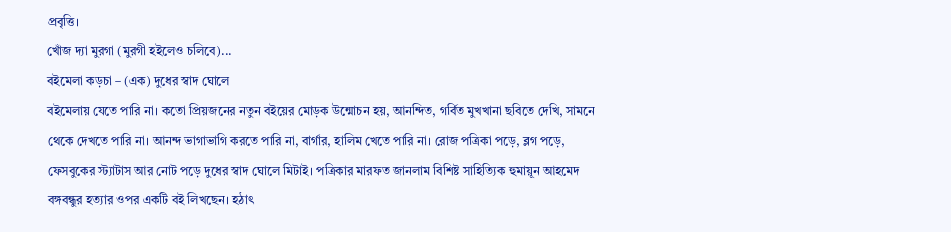প্রবৃত্তি।
খোঁজ দ্যা মুরগা (মুরগী হইলেও চলিবে)...
বইমেলা কড়চা – (এক) দুধের স্বাদ ঘোলে
বইমেলায় যেতে পারি না। কতো প্রিয়জনের নতুন বইয়ের মোড়ক উন্মোচন হয়, আনন্দিত, গর্বিত মুখখানা ছবিতে দেখি, সামনে থেকে দেখতে পারি না। আনন্দ ভাগাভাগি করতে পারি না, বার্গার, হালিম খেতে পারি না। রোজ পত্রিকা পড়ে, ব্লগ পড়ে, ফেসবুকের স্ট্যাটাস আর নোট পড়ে দুধের স্বাদ ঘোলে মিটাই। পত্রিকার মারফত জানলাম বিশিষ্ট সাহিত্যিক হুমায়ূন আহমেদ বঙ্গবন্ধুর হত্যার ওপর একটি বই লিখছেন। হঠাৎ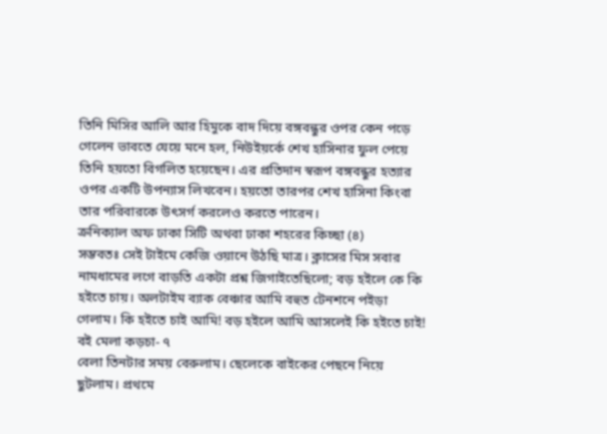তিনি মিসির আলি আর হিমুকে বাদ দিয়ে বঙ্গবন্ধুর ওপর কেন পড়ে গেলেন ভাবতে যেয়ে মনে হল, নিউইয়র্কে শেখ হাসিনার ফুল পেয়ে তিনি হয়তো বিগলিত হয়েছেন। এর প্রতিদান স্বরূপ বঙ্গবন্ধুর হত্যার ওপর একটি উপন্যাস লিখবেন। হয়তো তারপর শেখ হাসিনা কিংবা তার পরিবারকে উৎসর্গ করলেও করতে পারেন।
ক্রনিক্যাল অফ ঢাকা সিটি অথবা ঢাকা শহরের কিচ্ছা (৪)
সম্ভবতঃ সেই টাইমে কেজি ওয়ানে উঠছি মাত্র। ক্লাসের মিস সবার নামধামের লগে বাড়তি একটা প্রশ্ন জিগাইতেছিলো; বড় হইলে কে কি হইতে চায়। অলটাইম ব্যাক বেঞ্চার আমি বহুত টেনশনে পইড়া গেলাম। কি হইতে চাই আমি! বড় হইলে আমি আসলেই কি হইতে চাই!
বই মেলা কড়চা- ৭
বেলা তিনটার সময় বেরুলাম। ছেলেকে বাইকের পেছনে নিয়ে ছুটলাম। প্রথমে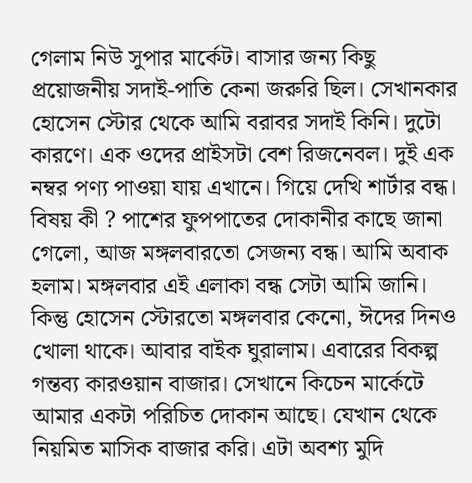গেলাম নিউ সুপার মার্কেট। বাসার জন্য কিছু প্রয়োজনীয় সদাই-পাতি কেনা জরুরি ছিল। সেখানকার হোসেন স্টোর থেকে আমি বরাবর সদাই কিনি। দুটো কারণে। এক ওদের প্রাইসটা বেশ রিজনেবল। দুই এক নম্বর পণ্য পাওয়া যায় এখানে। গিয়ে দেখি শার্টার বন্ধ। বিষয় কী ? পাশের ফুপপাতের দোকানীর কাছে জানা গেলো, আজ মঙ্গলবারতো সেজন্য বন্ধ। আমি অবাক হলাম। মঙ্গলবার এই এলাকা বন্ধ সেটা আমি জানি। কিন্তু হোসেন স্টোরতো মঙ্গলবার কেনো, ঈদের দিনও খোলা থাকে। আবার বাইক ঘুরালাম। এবারের বিকল্প গন্তব্য কারওয়ান বাজার। সেখানে কিচেন মার্কেটে আমার একটা পরিচিত দোকান আছে। যেখান থেকে নিয়মিত মাসিক বাজার করি। এটা অবশ্য মুদি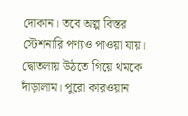দোকান। তবে অল্প বিস্তর স্টেশনারি পণ্যও পাওয়া যায়। দ্বোতলায় উঠতে গিয়ে থমকে দাঁড়ালাম। পুরো কারওয়ান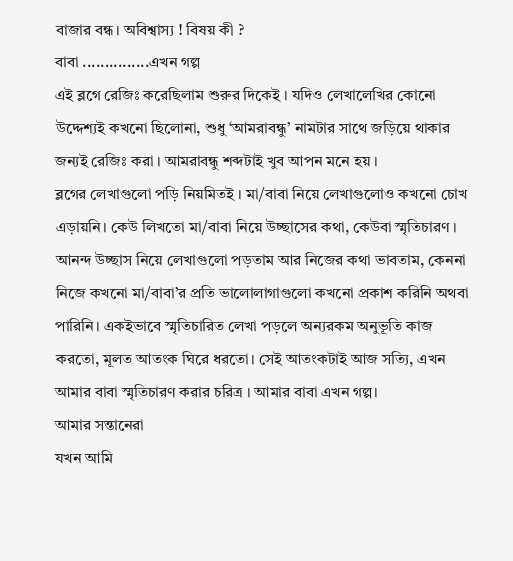বাজার বন্ধ। অবিশ্বাস্য ! বিষয় কী ?
বাবা ...............এখন গল্প
এই ব্লগে রেজিঃ করেছিলাম শুরুর দিকেই । যদিও লেখালেখির কোনো উদ্দেশ্যই কখনো ছিলোনা, শুধু ‘আমরাবন্ধু’ নামটার সাথে জড়িয়ে থাকার জন্যই রেজিঃ করা । আমরাবন্ধু শব্দটাই খুব আপন মনে হয় ।
ব্লগের লেখাগুলো পড়ি নিয়মিতই । মা/বাবা নিয়ে লেখাগুলোও কখনো চোখ এড়ায়নি। কেউ লিখতো মা/বাবা নিয়ে উচ্ছাসের কথা, কেউবা স্মৃতিচারণ । আনন্দ উচ্ছাস নিয়ে লেখাগুলো পড়তাম আর নিজের কথা ভাবতাম, কেননা নিজে কখনো মা/বাবা’র প্রতি ভালোলাগাগুলো কখনো প্রকাশ করিনি অথবা পারিনি। একইভাবে স্মৃতিচারিত লেখা পড়লে অন্যরকম অনুভূতি কাজ করতো, মূলত আতংক ঘিরে ধরতো। সেই আতংকটাই আজ সত্যি, এখন আমার বাবা স্মৃতিচারণ করার চরিত্র । আমার বাবা এখন গল্প।
আমার সন্তানেরা
যখন আমি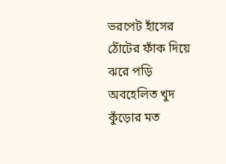ভরপেট হাঁসের ঠোঁটের ফাঁক দিয়ে
ঝরে পড়ি অবহেলিত খুদ কুঁড়োর মত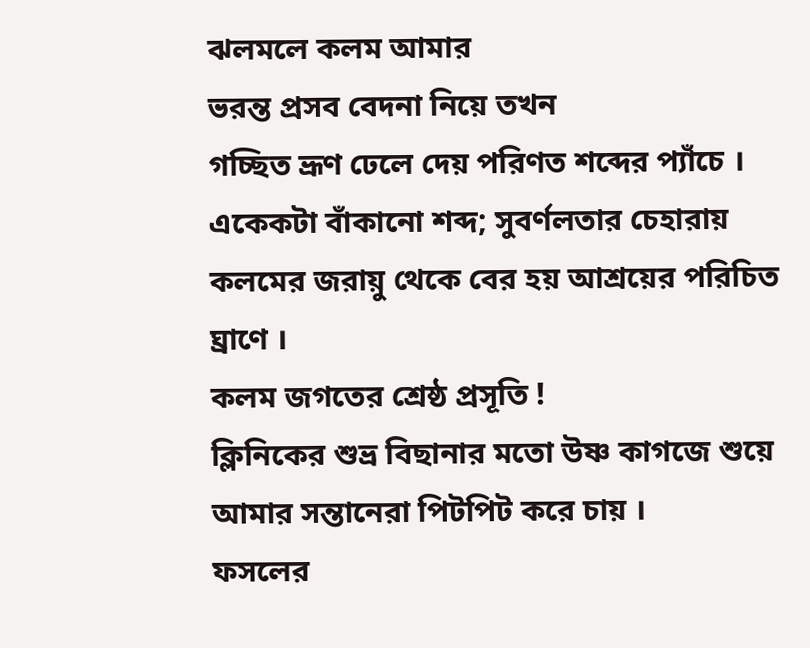ঝলমলে কলম আমার
ভরন্ত প্রসব বেদনা নিয়ে তখন
গচ্ছিত ভ্রূণ ঢেলে দেয় পরিণত শব্দের প্যাঁচে ।
একেকটা বাঁকানো শব্দ; সুবর্ণলতার চেহারায়
কলমের জরায়ু থেকে বের হয় আশ্রয়ের পরিচিত ঘ্রাণে ।
কলম জগতের শ্রেষ্ঠ প্রসূতি !
ক্লিনিকের শুভ্র বিছানার মতো উষ্ণ কাগজে শুয়ে
আমার সন্তানেরা পিটপিট করে চায় ।
ফসলের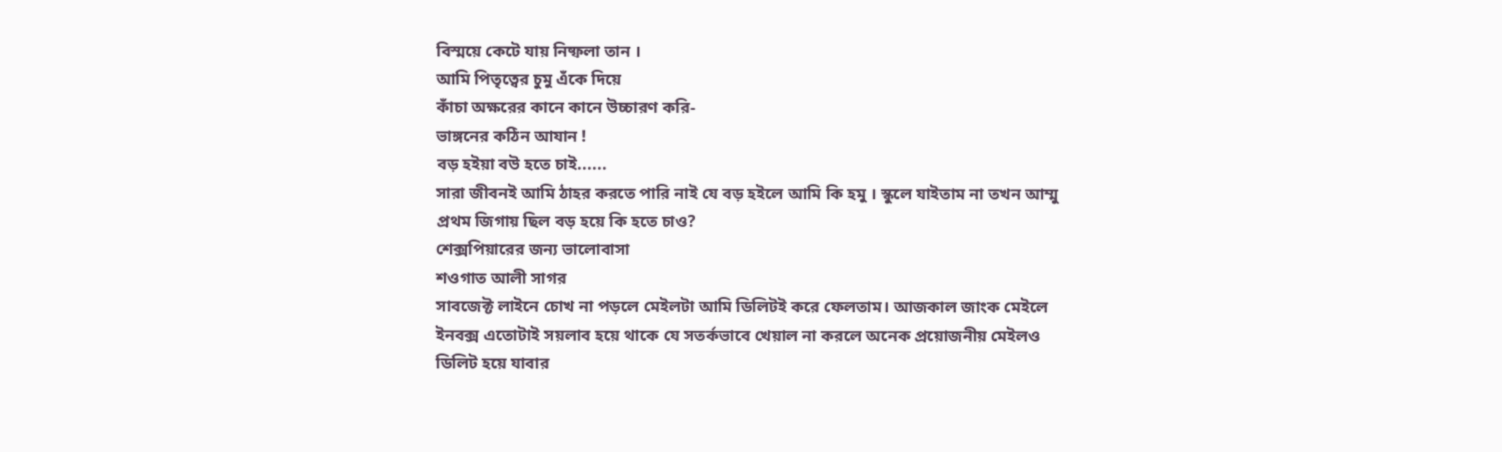বিস্ময়ে কেটে যায় নিষ্ফলা তান ।
আমি পিতৃত্বের চুমু এঁকে দিয়ে
কাঁচা অক্ষরের কানে কানে উচ্চারণ করি-
ভাঙ্গনের কঠিন আযান !
বড় হইয়া বউ হতে চাই......
সারা জীবনই আমি ঠাহর করতে পারি নাই যে বড় হইলে আমি কি হমু । স্কুলে যাইতাম না তখন আম্মু প্রথম জিগায় ছিল বড় হয়ে কি হতে চাও?
শেক্সপিয়ারের জন্য ভালোবাসা
শওগাত আলী সাগর
সাবজেক্ট লাইনে চোখ না পড়লে মেইলটা আমি ডিলিটই করে ফেলতাম। আজকাল জাংক মেইলে ইনবক্স এতোটাই সয়লাব হয়ে থাকে যে সতর্কভাবে খেয়াল না করলে অনেক প্রয়োজনীয় মেইলও ডিলিট হয়ে যাবার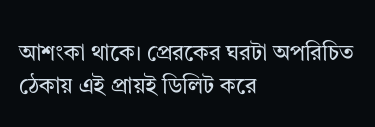আশংকা থাকে। প্রেরকের ঘরটা অপরিচিত ঠেকায় এই প্রায়ই ডিলিট করে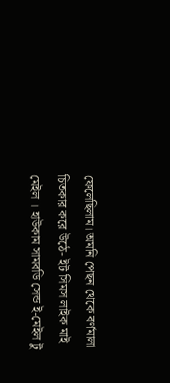ফেলেছিলাম। অমনি পেছন থেকে বর্ণমালা চিতকার করে উঠে- ইট সিমস লাইক মাই মেইল । হাউকাম সামবডি সেন্ড ই-মেইল টু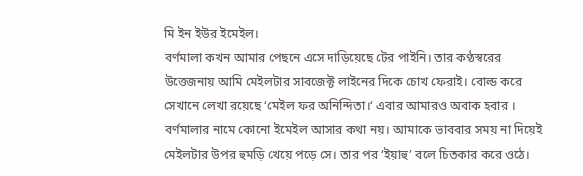মি ইন ইউর ইমেইল।
বর্ণমালা কখন আমার পেছনে এসে দাড়িয়েছে টের পাইনি। তার কণ্ঠস্বরের উত্তেজনায় আমি মেইলটার সাবজেক্ট লাইনের দিকে চোখ ফেরাই। বোল্ড করে সেখানে লেখা রয়েছে ‘মেইল ফর অনিন্দিতা।‘ এবার আমারও অবাক হবার । বর্ণমালার নামে কোনো ইমেইল আসার কথা নয়। আমাকে ভাববার সময় না দিয়েই মেইলটার উপর হুমড়ি খেয়ে পড়ে সে। তার পর ‘ইয়াহু’ বলে চিতকার করে ওঠে।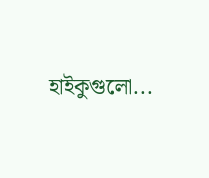হাইকুগুলো...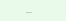...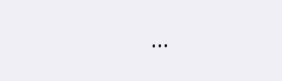...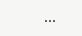...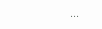...